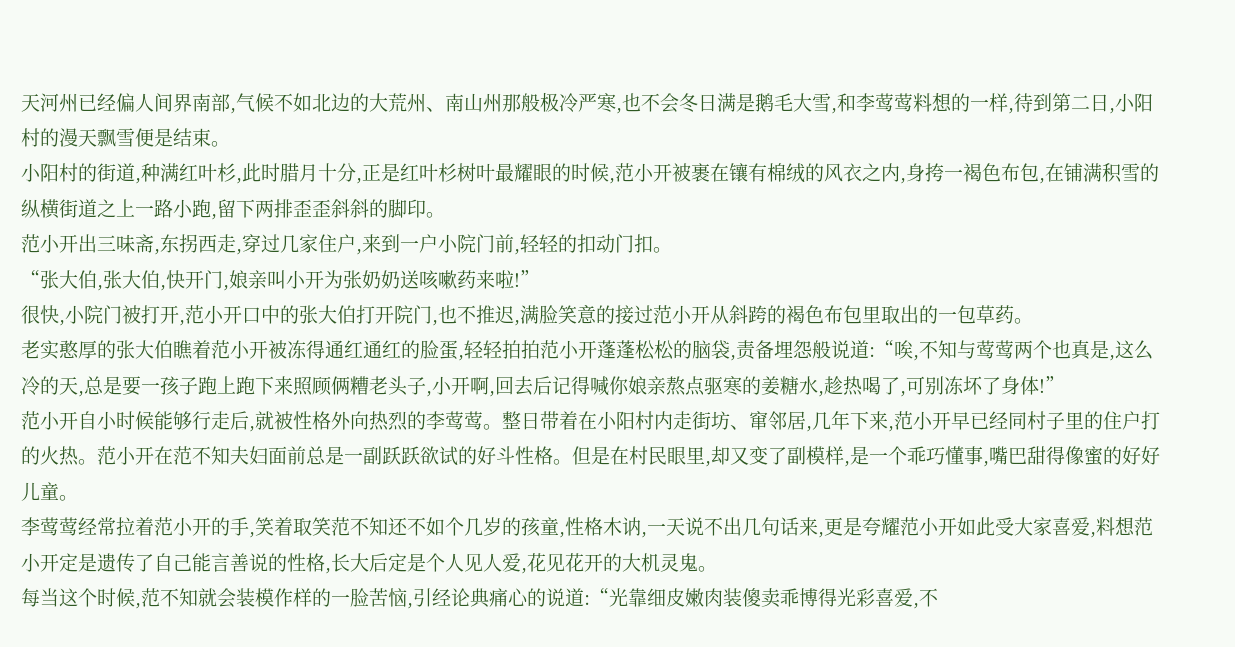天河州已经偏人间界南部,气候不如北边的大荒州、南山州那般极冷严寒,也不会冬日满是鹅毛大雪,和李莺莺料想的一样,待到第二日,小阳村的漫天飘雪便是结束。
小阳村的街道,种满红叶杉,此时腊月十分,正是红叶杉树叶最耀眼的时候,范小开被裹在镶有棉绒的风衣之内,身挎一褐色布包,在铺满积雪的纵横街道之上一路小跑,留下两排歪歪斜斜的脚印。
范小开出三味斋,东拐西走,穿过几家住户,来到一户小院门前,轻轻的扣动门扣。
“张大伯,张大伯,快开门,娘亲叫小开为张奶奶送咳嗽药来啦!”
很快,小院门被打开,范小开口中的张大伯打开院门,也不推迟,满脸笑意的接过范小开从斜跨的褐色布包里取出的一包草药。
老实憨厚的张大伯瞧着范小开被冻得通红通红的脸蛋,轻轻拍拍范小开蓬蓬松松的脑袋,责备埋怨般说道:“唉,不知与莺莺两个也真是,这么冷的天,总是要一孩子跑上跑下来照顾俩糟老头子,小开啊,回去后记得喊你娘亲熬点驱寒的姜糖水,趁热喝了,可别冻坏了身体!”
范小开自小时候能够行走后,就被性格外向热烈的李莺莺。整日带着在小阳村内走街坊、窜邻居,几年下来,范小开早已经同村子里的住户打的火热。范小开在范不知夫妇面前总是一副跃跃欲试的好斗性格。但是在村民眼里,却又变了副模样,是一个乖巧懂事,嘴巴甜得像蜜的好好儿童。
李莺莺经常拉着范小开的手,笑着取笑范不知还不如个几岁的孩童,性格木讷,一天说不出几句话来,更是夸耀范小开如此受大家喜爱,料想范小开定是遗传了自己能言善说的性格,长大后定是个人见人爱,花见花开的大机灵鬼。
每当这个时候,范不知就会装模作样的一脸苦恼,引经论典痛心的说道:“光靠细皮嫩肉装傻卖乖博得光彩喜爱,不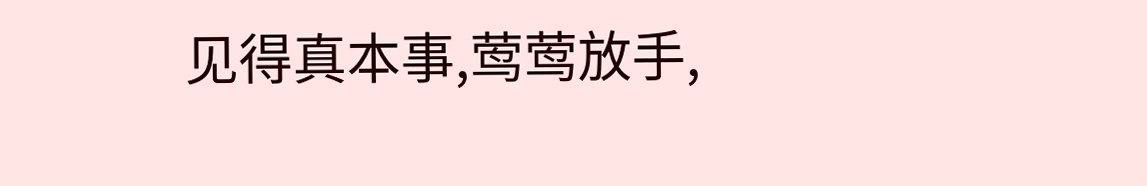见得真本事,莺莺放手,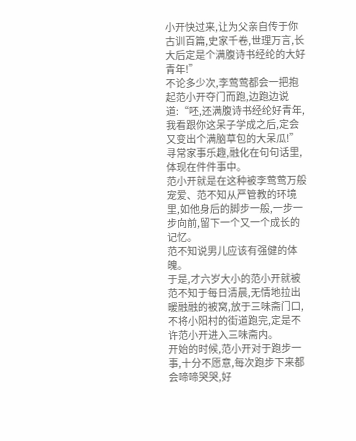小开快过来,让为父亲自传于你古训百篇,史家千卷,世理万言,长大后定是个满腹诗书经纶的大好青年!”
不论多少次,李莺莺都会一把抱起范小开夺门而跑,边跑边说道:“呸,还满腹诗书经纶好青年,我看跟你这呆子学成之后,定会又变出个满脑草包的大呆瓜!”
寻常家事乐趣,融化在句句话里,体现在件件事中。
范小开就是在这种被李莺莺万般宠爱、范不知从严管教的环境里,如他身后的脚步一般,一步一步向前,留下一个又一个成长的记忆。
范不知说男儿应该有强健的体魄。
于是,才六岁大小的范小开就被范不知于每日清晨,无情地拉出暖融融的被窝,放于三味斋门口,不将小阳村的街道跑完,定是不许范小开进入三味斋内。
开始的时候,范小开对于跑步一事,十分不愿意,每次跑步下来都会啼啼哭哭,好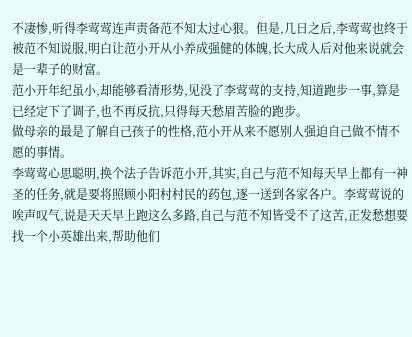不凄惨,听得李莺莺连声责备范不知太过心狠。但是,几日之后,李莺莺也终于被范不知说服,明白让范小开从小养成强健的体魄,长大成人后对他来说就会是一辈子的财富。
范小开年纪虽小,却能够看清形势,见没了李莺莺的支持,知道跑步一事,算是已经定下了调子,也不再反抗,只得每天愁眉苦脸的跑步。
做母亲的最是了解自己孩子的性格,范小开从来不愿别人强迫自己做不情不愿的事情。
李莺莺心思聪明,换个法子告诉范小开,其实,自己与范不知每天早上都有一神圣的任务,就是要将照顾小阳村村民的药包,逐一送到各家各户。李莺莺说的唉声叹气,说是天天早上跑这么多路,自己与范不知皆受不了这苦,正发愁想要找一个小英雄出来,帮助他们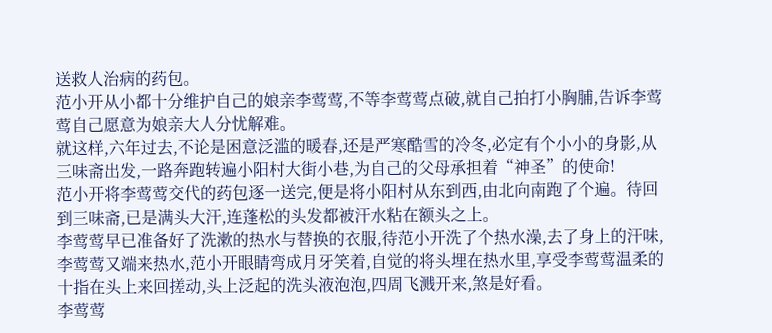送救人治病的药包。
范小开从小都十分维护自己的娘亲李莺莺,不等李莺莺点破,就自己拍打小胸脯,告诉李莺莺自己愿意为娘亲大人分忧解难。
就这样,六年过去,不论是困意泛滥的暖春,还是严寒酷雪的冷冬,必定有个小小的身影,从三味斋出发,一路奔跑转遍小阳村大街小巷,为自己的父母承担着“神圣”的使命!
范小开将李莺莺交代的药包逐一送完,便是将小阳村从东到西,由北向南跑了个遍。待回到三味斋,已是满头大汗,连蓬松的头发都被汗水粘在额头之上。
李莺莺早已准备好了洗漱的热水与替换的衣服,待范小开洗了个热水澡,去了身上的汗味,李莺莺又端来热水,范小开眼睛弯成月牙笑着,自觉的将头埋在热水里,享受李莺莺温柔的十指在头上来回搓动,头上泛起的洗头液泡泡,四周飞溅开来,煞是好看。
李莺莺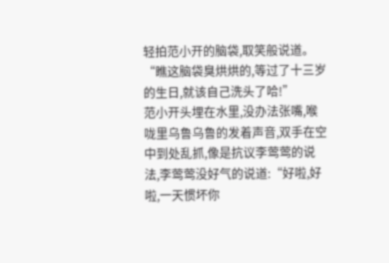轻拍范小开的脑袋,取笑般说道。“瞧这脑袋臭烘烘的,等过了十三岁的生日,就该自己洗头了哈!”
范小开头埋在水里,没办法张嘴,喉咙里乌鲁乌鲁的发着声音,双手在空中到处乱抓,像是抗议李莺莺的说法,李莺莺没好气的说道:“好啦,好啦,一天惯坏你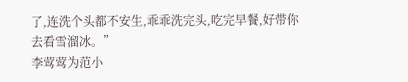了,连洗个头都不安生,乖乖洗完头,吃完早餐,好带你去看雪溜冰。”
李莺莺为范小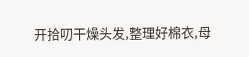开拾叨干燥头发,整理好棉衣,母